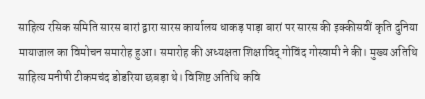साहित्य रसिक समिति सारस बारां द्वारा सारस कार्यालय धाकड़ पाड़ा बारां पर सारस की इक्कीसवीं कृति दुनिया मायाजाल का विमोचन समारोह हुआ। समारोह की अध्यक्षता शिक्षाविद् गोविंद गोस्वामी ने की। मुख्य अतिथि साहित्य मनीषी टीकमचंद डोडरिया छबड़ा थे। विशिष्ट अतिथि कवि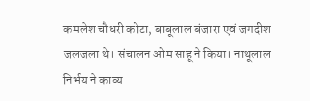कमलेश चौधरी कोटा, बाबूलाल बंजारा एवं जगदीश जलजला थे। संचालन ओम साहू ने किया। नाथूलाल निर्भय ने काव्य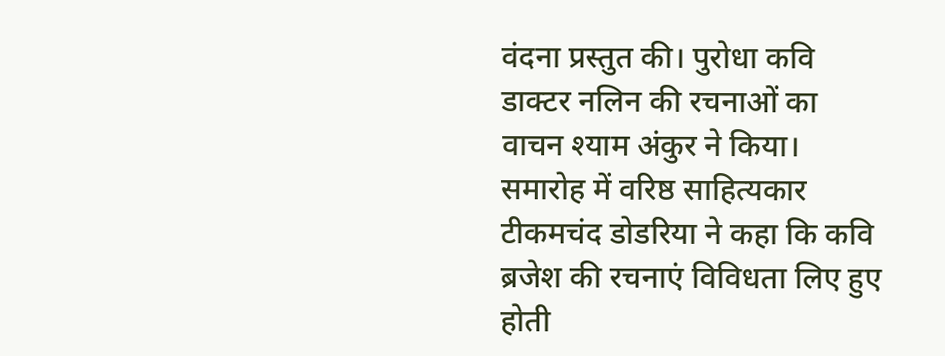वंदना प्रस्तुत की। पुरोधा कवि डाक्टर नलिन की रचनाओं का वाचन श्याम अंकुर ने किया। समारोह में वरिष्ठ साहित्यकार टीकमचंद डोडरिया ने कहा कि कवि ब्रजेश की रचनाएं विविधता लिए हुए होती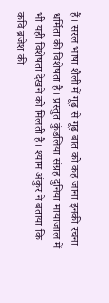हैं। सरल भाषा शैली में गूढ़ से गूढ़ बात को कह जाना इनकी रचना धर्मिता की विशेषता है। प्रस्तुत कुंडलिया संग्रह दुनिया मायाजाल में भी यही विशेषता देखने को मिलती है। श्याम अंकुर ने बताया कि कवि ब्रजेश की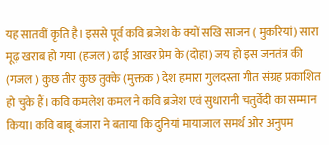यह सातवीं कृति है। इससे पूर्व कवि ब्रजेश के क्यों सखि साजन ( मुकरियां) सारा मूढ़ खराब हो गया (हजल) ढाई आखर प्रेम के (दोहा) जय हो इस जनतंत्र की (गजल ) कुछ तीर कुछ तुक्के (मुक्तक ) देश हमारा गुलदस्ता गीत संग्रह प्रकाशित हो चुके हैं। कवि कमलेश कमल ने कवि ब्रजेश एवं सुधारानी चतुर्वेदी का सम्मान किया। कवि बाबू बंजारा ने बताया कि दुनियां मायाजाल समर्थ ओर अनुपम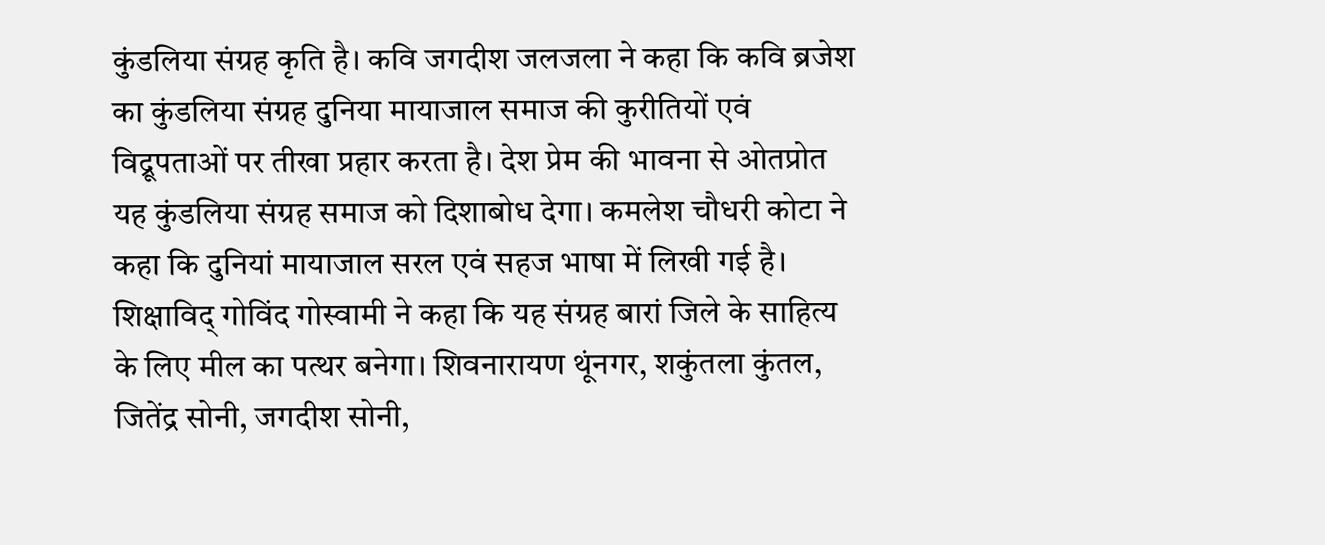कुंडलिया संग्रह कृति है। कवि जगदीश जलजला ने कहा कि कवि ब्रजेश का कुंडलिया संग्रह दुनिया मायाजाल समाज की कुरीतियों एवं विद्रूपताओं पर तीखा प्रहार करता है। देश प्रेम की भावना से ओतप्रोत यह कुंडलिया संग्रह समाज को दिशाबोध देगा। कमलेश चौधरी कोटा ने कहा कि दुनियां मायाजाल सरल एवं सहज भाषा में लिखी गई है। शिक्षाविद् गोविंद गोस्वामी ने कहा कि यह संग्रह बारां जिले के साहित्य के लिए मील का पत्थर बनेगा। शिवनारायण थूंनगर, शकुंतला कुंतल, जितेंद्र सोनी, जगदीश सोनी,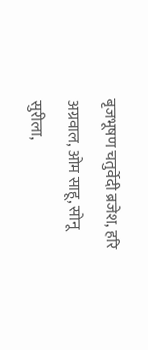बृजभूषण चतुर्वेदी ब्रजेश, हरि अग्रवाल, ओम साहू, सोनू सुरीला,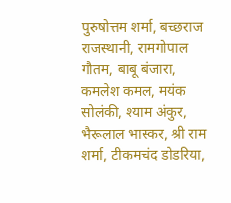पुरुषोत्तम शर्मा, बच्छराज राजस्थानी, रामगोपाल गौतम, बाबू बंजारा, कमलेश कमल, मयंक सोलंकी, श्याम अंकुर, भैरूलाल भास्कर, श्री राम शर्मा, टीकमचंद डोडरिया,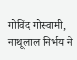गोविंद गोस्वामी, नाथूलाल निर्भय ने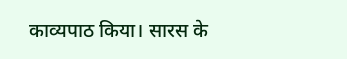काव्यपाठ किया। सारस के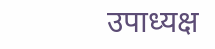उपाध्यक्ष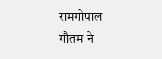रामगोपाल गौतम ने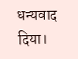धन्यवाद दिया।